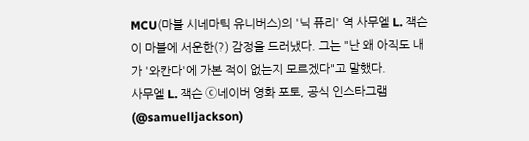MCU(마블 시네마틱 유니버스)의 '닉 퓨리' 역 사무엘 L. 잭슨이 마블에 서운한(?) 감정을 드러냈다. 그는 "난 왜 아직도 내가 '와칸다'에 가본 적이 없는지 모르겠다"고 말했다.
사무엘 L. 잭슨 ⓒ네이버 영화 포토, 공식 인스타그램(@samuelljackson)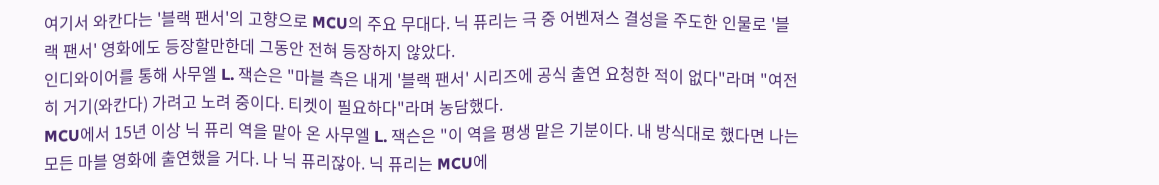여기서 와칸다는 '블랙 팬서'의 고향으로 MCU의 주요 무대다. 닉 퓨리는 극 중 어벤져스 결성을 주도한 인물로 '블랙 팬서' 영화에도 등장할만한데 그동안 전혀 등장하지 않았다.
인디와이어를 통해 사무엘 L. 잭슨은 "마블 측은 내게 '블랙 팬서' 시리즈에 공식 출연 요청한 적이 없다"라며 "여전히 거기(와칸다) 가려고 노려 중이다. 티켓이 필요하다"라며 농담했다.
MCU에서 15년 이상 닉 퓨리 역을 맡아 온 사무엘 L. 잭슨은 "이 역을 평생 맡은 기분이다. 내 방식대로 했다면 나는 모든 마블 영화에 출연했을 거다. 나 닉 퓨리잖아. 닉 퓨리는 MCU에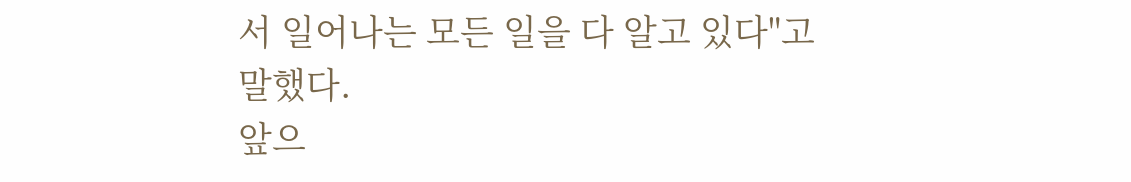서 일어나는 모든 일을 다 알고 있다"고 말했다.
앞으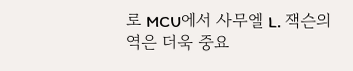로 MCU에서 사무엘 L. 잭슨의 역은 더욱 중요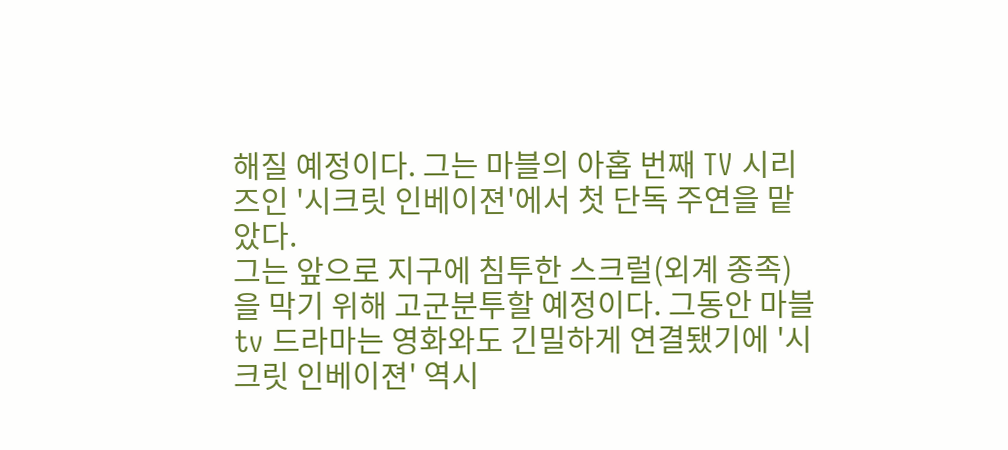해질 예정이다. 그는 마블의 아홉 번째 TV 시리즈인 '시크릿 인베이젼'에서 첫 단독 주연을 맡았다.
그는 앞으로 지구에 침투한 스크럴(외계 종족)을 막기 위해 고군분투할 예정이다. 그동안 마블 tv 드라마는 영화와도 긴밀하게 연결됐기에 '시크릿 인베이젼' 역시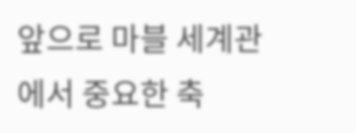앞으로 마블 세계관에서 중요한 축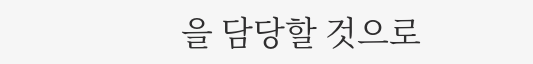을 담당할 것으로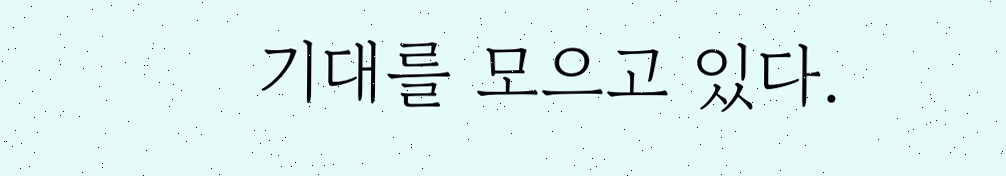기대를 모으고 있다.